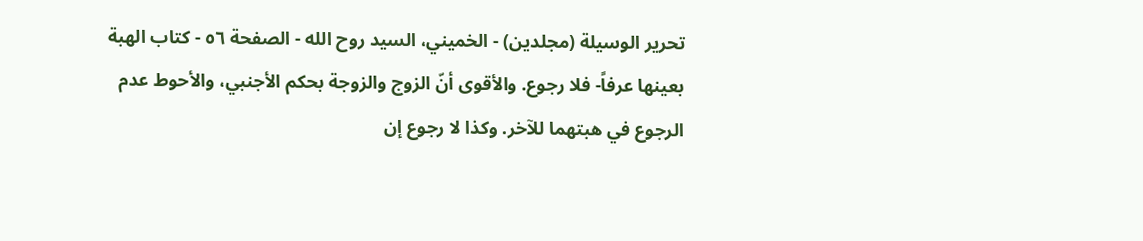تحرير الوسيلة (مجلدین) - الخميني، السيد روح الله - الصفحة ٥٦ - كتاب الهبة
بعينها عرفاً- فلا رجوع. والأقوى أنّ الزوج والزوجة بحكم الأجنبي، والأحوط عدم الرجوع في هبتهما للآخر. وكذا لا رجوع إن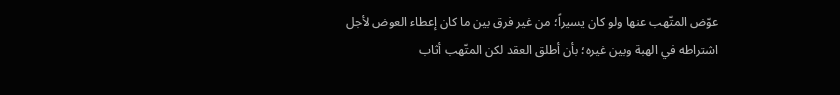عوّض المتّهب عنها ولو كان يسيراً؛ من غير فرق بين ما كان إعطاء العوض لأجل اشتراطه في الهبة وبين غيره؛ بأن أطلق العقد لكن المتّهب أثاب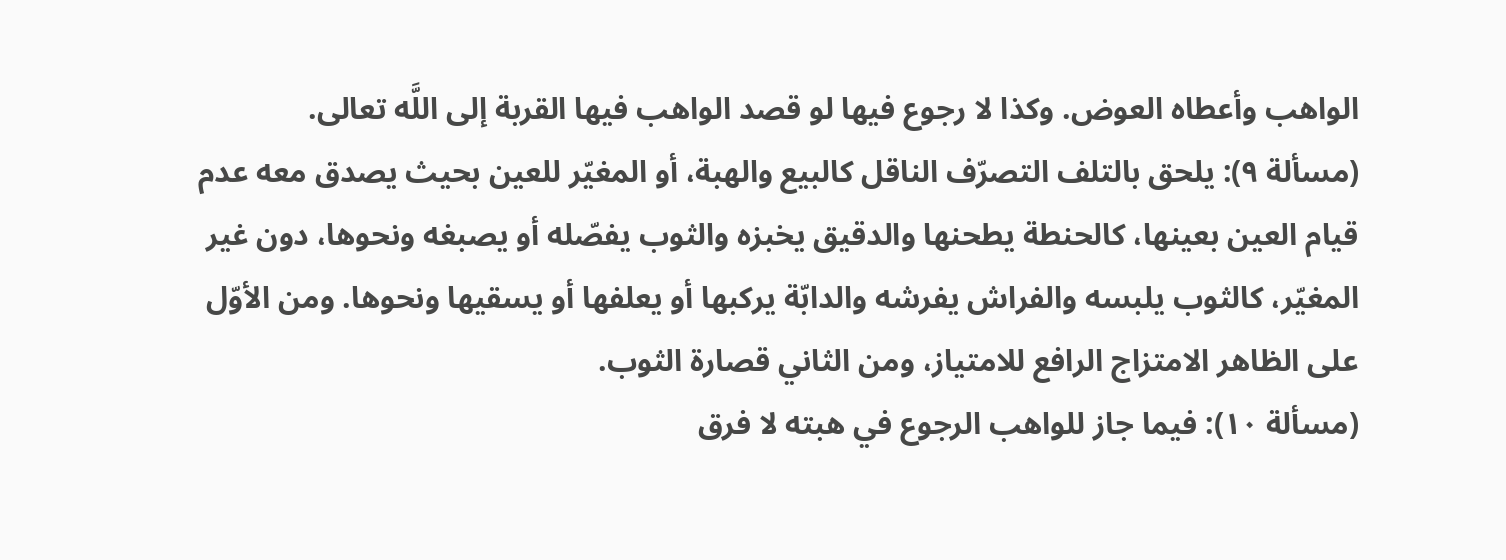الواهب وأعطاه العوض. وكذا لا رجوع فيها لو قصد الواهب فيها القربة إلى اللَّه تعالى.
(مسألة ٩): يلحق بالتلف التصرّف الناقل كالبيع والهبة، أو المغيّر للعين بحيث يصدق معه عدم قيام العين بعينها، كالحنطة يطحنها والدقيق يخبزه والثوب يفصّله أو يصبغه ونحوها، دون غير المغيّر، كالثوب يلبسه والفراش يفرشه والدابّة يركبها أو يعلفها أو يسقيها ونحوها. ومن الأوّل على الظاهر الامتزاج الرافع للامتياز، ومن الثاني قصارة الثوب.
(مسألة ١٠): فيما جاز للواهب الرجوع في هبته لا فرق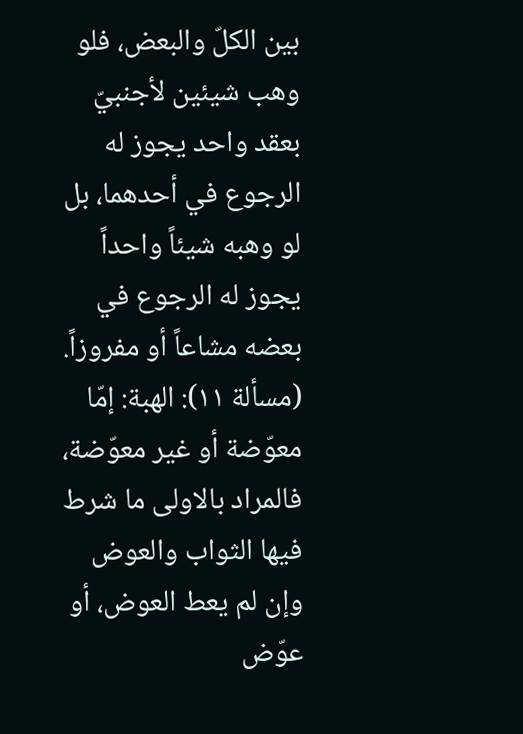بين الكلّ والبعض، فلو وهب شيئين لأجنبيّ بعقد واحد يجوز له الرجوع في أحدهما، بل لو وهبه شيئاً واحداً يجوز له الرجوع في بعضه مشاعاً أو مفروزاً.
(مسألة ١١): الهبة: إمّا معوّضة أو غير معوّضة، فالمراد بالاولى ما شرط فيها الثواب والعوض وإن لم يعط العوض، أو عوّض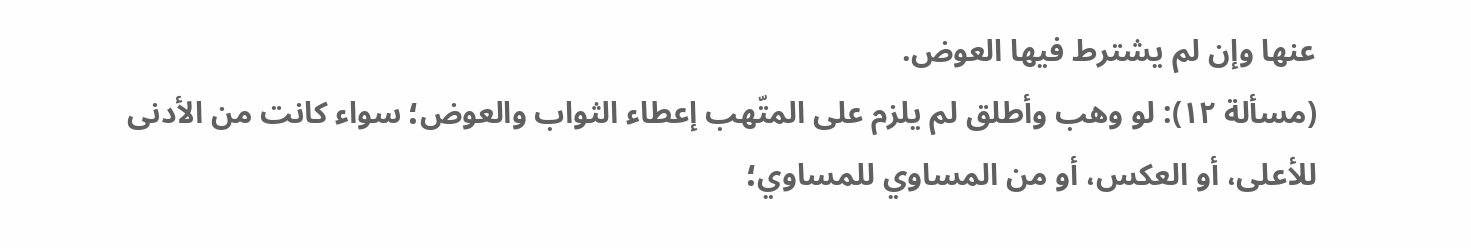عنها وإن لم يشترط فيها العوض.
(مسألة ١٢): لو وهب وأطلق لم يلزم على المتّهب إعطاء الثواب والعوض؛ سواء كانت من الأدنى للأعلى، أو العكس، أو من المساوي للمساوي؛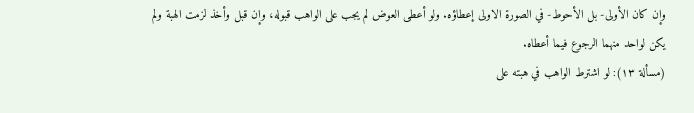وإن كان الأولى- بل الأحوط- في الصورة الاولى إعطاؤه. ولو أعطى العوض لم يجب على الواهب قبوله، وإن قبل وأخذ لزمت الهبة ولم يكن لواحد منهما الرجوع فيما أعطاه.
(مسألة ١٣): لو اشترط الواهب في هبته على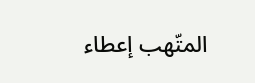المتّهب إعطاء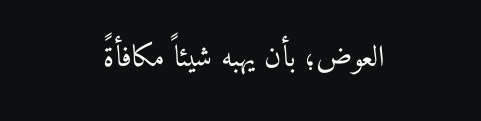العوض؛ بأن يهبه شيئاً مكافأةً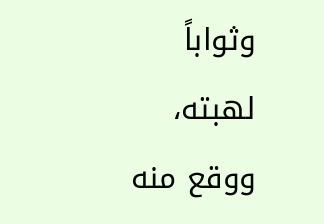وثواباً لهبته، ووقع منه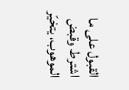القبول على ما اشترط وقبض الموهوب، يتخيّر